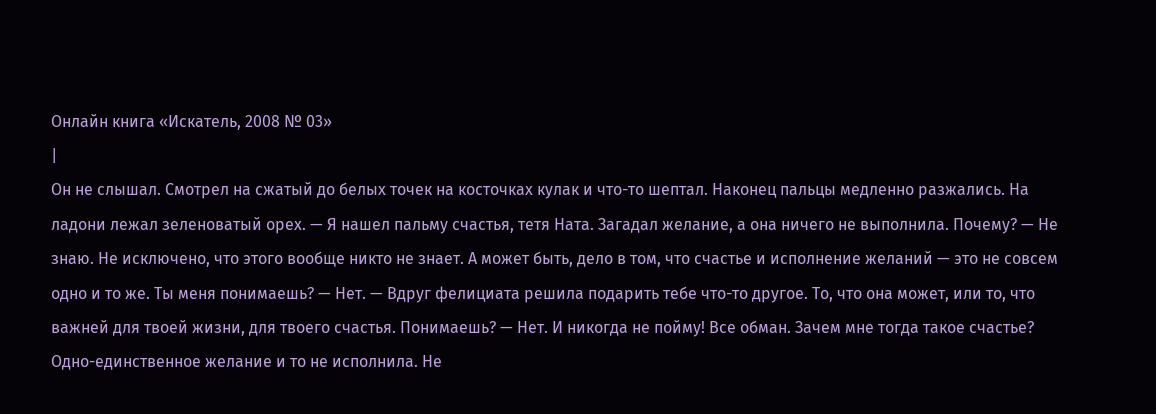Онлайн книга «Искатель, 2008 № 03»
|
Он не слышал. Смотрел на сжатый до белых точек на косточках кулак и что-то шептал. Наконец пальцы медленно разжались. На ладони лежал зеленоватый орех. — Я нашел пальму счастья, тетя Ната. Загадал желание, а она ничего не выполнила. Почему? — Не знаю. Не исключено, что этого вообще никто не знает. А может быть, дело в том, что счастье и исполнение желаний — это не совсем одно и то же. Ты меня понимаешь? — Нет. — Вдруг фелициата решила подарить тебе что-то другое. То, что она может, или то, что важней для твоей жизни, для твоего счастья. Понимаешь? — Нет. И никогда не пойму! Все обман. Зачем мне тогда такое счастье? Одно-единственное желание и то не исполнила. Не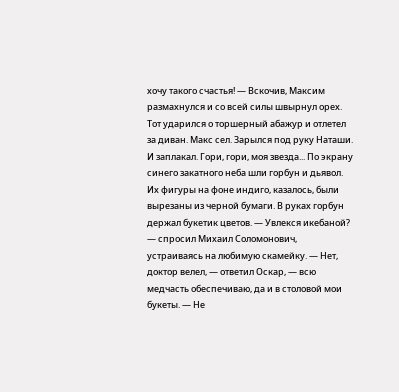хочу такого счастья! — Вскочив, Максим размахнулся и со всей силы швырнул орех. Тот ударился о торшерный абажур и отлетел за диван. Макс сел. Зарылся под руку Наташи. И заплакал. Гори, гори, моя звезда... По экрану синего закатного неба шли горбун и дьявол. Их фигуры на фоне индиго, казалось, были вырезаны из черной бумаги. В руках горбун держал букетик цветов. — Увлекся икебаной? — спросил Михаил Соломонович, устраиваясь на любимую скамейку. — Нет, доктор велел, — ответил Оскар, — всю медчасть обеспечиваю, да и в столовой мои букеты. — Не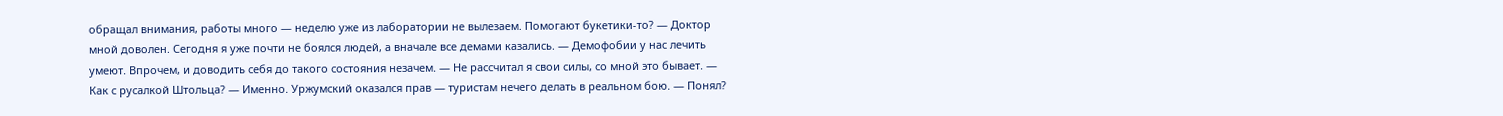обращал внимания, работы много — неделю уже из лаборатории не вылезаем. Помогают букетики-то? — Доктор мной доволен. Сегодня я уже почти не боялся людей, а вначале все демами казались. — Демофобии у нас лечить умеют. Впрочем, и доводить себя до такого состояния незачем. — Не рассчитал я свои силы, со мной это бывает. — Как с русалкой Штольца? — Именно. Уржумский оказался прав — туристам нечего делать в реальном бою. — Понял?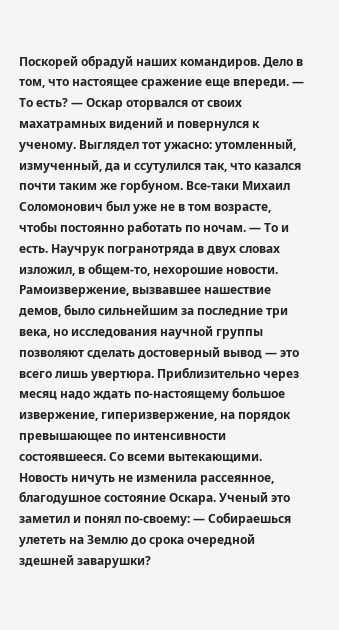Поскорей обрадуй наших командиров. Дело в том, что настоящее сражение еще впереди. — То есть? — Оскар оторвался от своих махатрамных видений и повернулся к ученому. Выглядел тот ужасно: утомленный, измученный, да и ссутулился так, что казался почти таким же горбуном. Все-таки Михаил Соломонович был уже не в том возрасте, чтобы постоянно работать по ночам. — То и есть. Научрук погранотряда в двух словах изложил, в общем-то, нехорошие новости. Рамоизвержение, вызвавшее нашествие демов, было сильнейшим за последние три века, но исследования научной группы позволяют сделать достоверный вывод — это всего лишь увертюра. Приблизительно через месяц надо ждать по-настоящему большое извержение, гиперизвержение, на порядок превышающее по интенсивности состоявшееся. Со всеми вытекающими. Новость ничуть не изменила рассеянное, благодушное состояние Оскара. Ученый это заметил и понял по-своему: — Собираешься улететь на Землю до срока очередной здешней заварушки?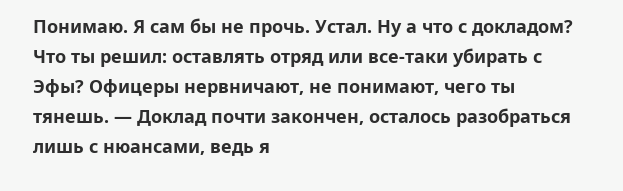Понимаю. Я сам бы не прочь. Устал. Ну а что с докладом? Что ты решил: оставлять отряд или все-таки убирать с Эфы? Офицеры нервничают, не понимают, чего ты тянешь. — Доклад почти закончен, осталось разобраться лишь с нюансами, ведь я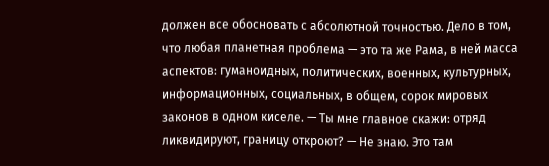должен все обосновать с абсолютной точностью. Дело в том, что любая планетная проблема — это та же Рама, в ней масса аспектов: гуманоидных, политических, военных, культурных, информационных, социальных, в общем, сорок мировых законов в одном киселе. — Ты мне главное скажи: отряд ликвидируют, границу откроют? — Не знаю. Это там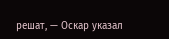решат, — Оскар указал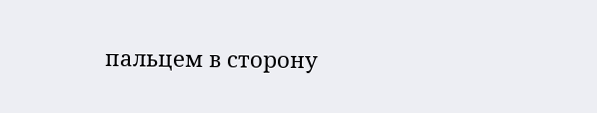пальцем в сторону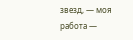звезд, — моя работа —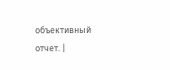объективный отчет. |